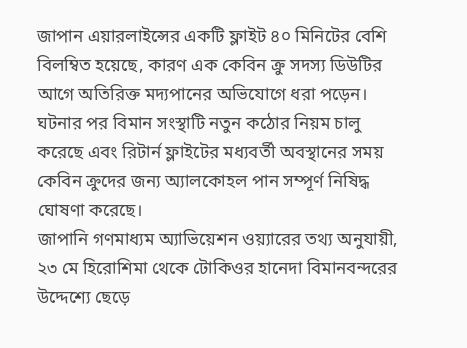জাপান এয়ারলাইন্সের একটি ফ্লাইট ৪০ মিনিটের বেশি বিলম্বিত হয়েছে, কারণ এক কেবিন ক্রু সদস্য ডিউটির আগে অতিরিক্ত মদ্যপানের অভিযোগে ধরা পড়েন। ঘটনার পর বিমান সংস্থাটি নতুন কঠোর নিয়ম চালু করেছে এবং রিটার্ন ফ্লাইটের মধ্যবর্তী অবস্থানের সময় কেবিন ক্রুদের জন্য অ্যালকোহল পান সম্পূর্ণ নিষিদ্ধ ঘোষণা করেছে।
জাপানি গণমাধ্যম অ্যাভিয়েশন ওয়্যারের তথ্য অনুযায়ী, ২৩ মে হিরোশিমা থেকে টোকিওর হানেদা বিমানবন্দরের উদ্দেশ্যে ছেড়ে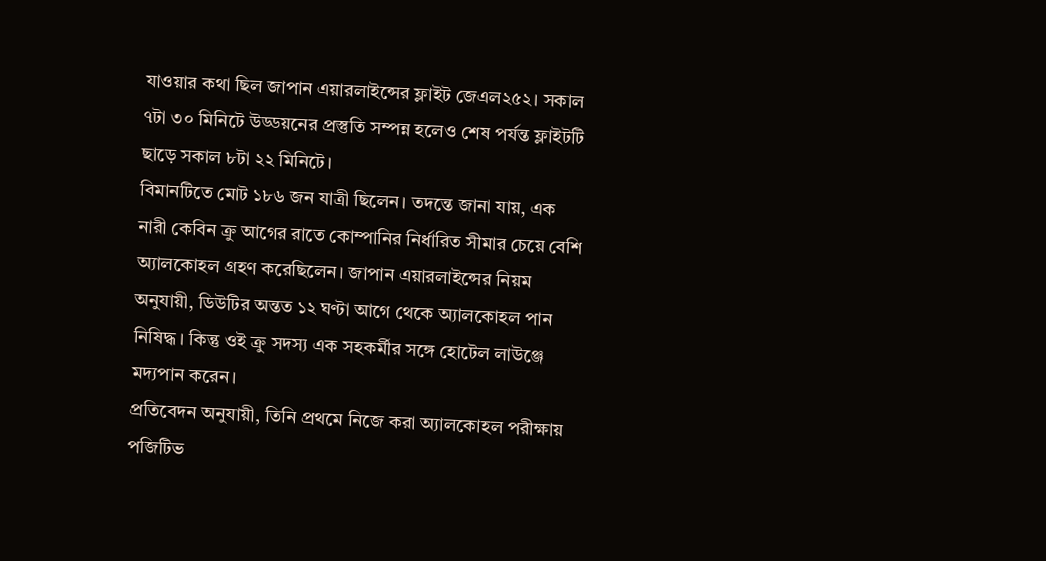যাওয়ার কথা ছিল জাপান এয়ারলাইন্সের ফ্লাইট জেএল২৫২। সকাল ৭টা ৩০ মিনিটে উড্ডয়নের প্রস্তুতি সম্পন্ন হলেও শেষ পর্যন্ত ফ্লাইটটি ছাড়ে সকাল ৮টা ২২ মিনিটে।
বিমানটিতে মোট ১৮৬ জন যাত্রী ছিলেন। তদন্তে জানা যায়, এক নারী কেবিন ক্রু আগের রাতে কোম্পানির নির্ধারিত সীমার চেয়ে বেশি অ্যালকোহল গ্রহণ করেছিলেন। জাপান এয়ারলাইন্সের নিয়ম অনুযায়ী, ডিউটির অন্তত ১২ ঘণ্টা আগে থেকে অ্যালকোহল পান নিষিদ্ধ। কিন্তু ওই ক্রু সদস্য এক সহকর্মীর সঙ্গে হোটেল লাউঞ্জে মদ্যপান করেন।
প্রতিবেদন অনুযায়ী, তিনি প্রথমে নিজে করা অ্যালকোহল পরীক্ষায় পজিটিভ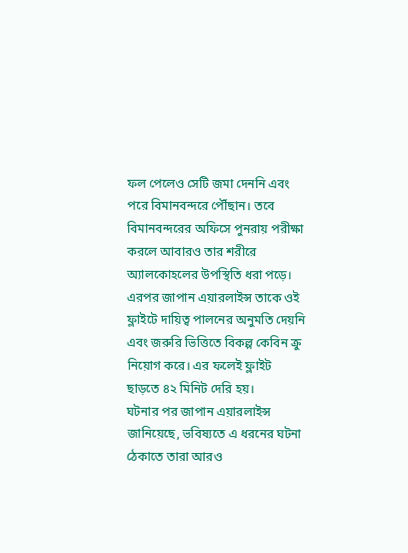ফল পেলেও সেটি জমা দেননি এবং পরে বিমানবন্দরে পৌঁছান। তবে বিমানবন্দরের অফিসে পুনরায় পরীক্ষা করলে আবারও তার শরীরে অ্যালকোহলের উপস্থিতি ধরা পড়ে।
এরপর জাপান এয়ারলাইন্স তাকে ওই ফ্লাইটে দায়িত্ব পালনের অনুমতি দেয়নি এবং জরুরি ভিত্তিতে বিকল্প কেবিন ক্রু নিয়োগ করে। এর ফলেই ফ্লাইট ছাড়তে ৪২ মিনিট দেরি হয়।
ঘটনার পর জাপান এয়ারলাইন্স জানিয়েছে, ভবিষ্যতে এ ধরনের ঘটনা ঠেকাতে তারা আরও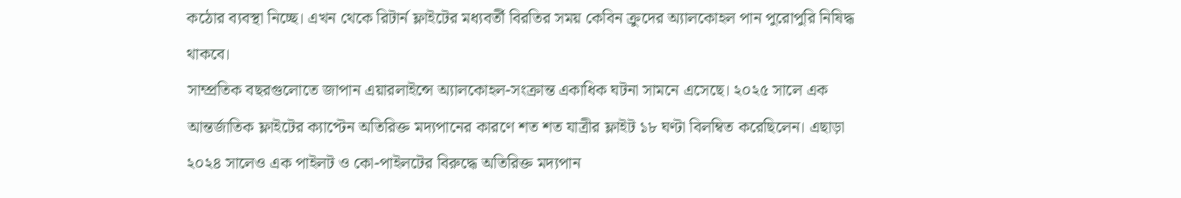কঠোর ব্যবস্থা নিচ্ছে। এখন থেকে রিটার্ন ফ্লাইটের মধ্যবর্তী বিরতির সময় কেবিন ক্রুদের অ্যালকোহল পান পুরোপুরি নিষিদ্ধ থাকবে।
সাম্প্রতিক বছরগুলোতে জাপান এয়ারলাইন্সে অ্যালকোহল-সংক্রান্ত একাধিক ঘটনা সামনে এসেছে। ২০২৫ সালে এক আন্তর্জাতিক ফ্লাইটের ক্যাপ্টেন অতিরিক্ত মদ্যপানের কারণে শত শত যাত্রীর ফ্লাইট ১৮ ঘণ্টা বিলম্বিত করেছিলেন। এছাড়া ২০২৪ সালেও এক পাইলট ও কো-পাইলটের বিরুদ্ধে অতিরিক্ত মদ্যপান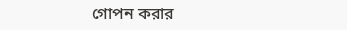গোপন করার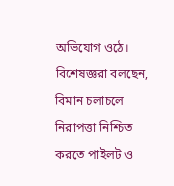অভিযোগ ওঠে।
বিশেষজ্ঞরা বলছেন, বিমান চলাচলে নিরাপত্তা নিশ্চিত করতে পাইলট ও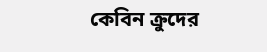কেবিন ক্রুদের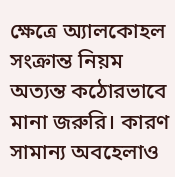ক্ষেত্রে অ্যালকোহল সংক্রান্ত নিয়ম অত্যন্ত কঠোরভাবে মানা জরুরি। কারণ সামান্য অবহেলাও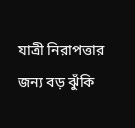যাত্রী নিরাপত্তার জন্য বড় ঝুঁকি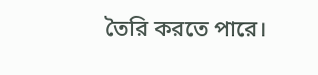তৈরি করতে পারে।